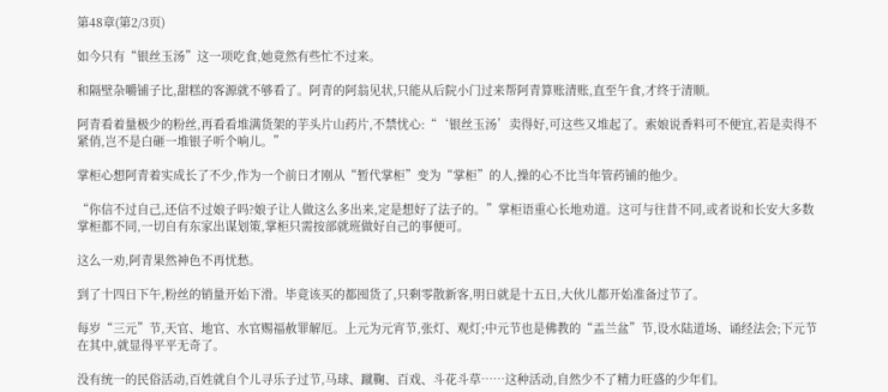第48章(第2/3页)

如今只有“银丝玉汤”这一项吃食,她竟然有些忙不过来。

和隔壁杂嚼铺子比,甜糕的客源就不够看了。阿青的阿翁见状,只能从后院小门过来帮阿青算账清账,直至午食,才终于清顺。

阿青看着量极少的粉丝,再看看堆满货架的芋头片山药片,不禁忧心:“‘银丝玉汤’卖得好,可这些又堆起了。索娘说香料可不便宜,若是卖得不紧俏,岂不是白砸一堆银子听个响儿。”

掌柜心想阿青着实成长了不少,作为一个前日才刚从“暂代掌柜”变为“掌柜”的人,操的心不比当年管药铺的他少。

“你信不过自己,还信不过娘子吗?娘子让人做这么多出来,定是想好了法子的。”掌柜语重心长地劝道。这可与往昔不同,或者说和长安大多数掌柜都不同,一切自有东家出谋划策,掌柜只需按部就班做好自己的事便可。

这么一劝,阿青果然神色不再忧愁。

到了十四日下午,粉丝的销量开始下滑。毕竟该买的都囤货了,只剩零散新客,明日就是十五日,大伙儿都开始准备过节了。

每岁“三元”节,天官、地官、水官赐福赦罪解厄。上元为元宵节,张灯、观灯;中元节也是佛教的“盂兰盆”节,设水陆道场、诵经法会;下元节在其中,就显得平平无奇了。

没有统一的民俗活动,百姓就自个儿寻乐子过节,马球、蹴鞠、百戏、斗花斗草……这种活动,自然少不了精力旺盛的少年们。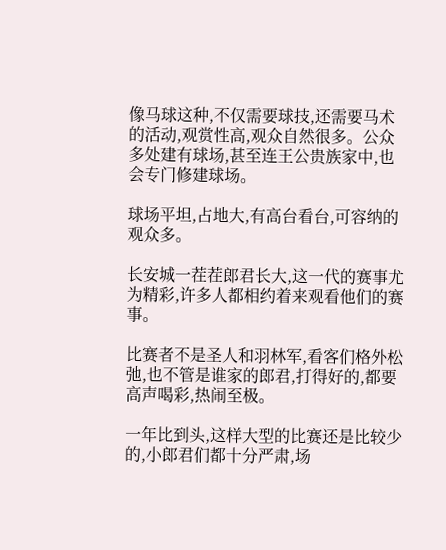像马球这种,不仅需要球技,还需要马术的活动,观赏性高,观众自然很多。公众多处建有球场,甚至连王公贵族家中,也会专门修建球场。

球场平坦,占地大,有高台看台,可容纳的观众多。

长安城一茬茬郎君长大,这一代的赛事尤为精彩,许多人都相约着来观看他们的赛事。

比赛者不是圣人和羽林军,看客们格外松弛,也不管是谁家的郎君,打得好的,都要高声喝彩,热闹至极。

一年比到头,这样大型的比赛还是比较少的,小郎君们都十分严肃,场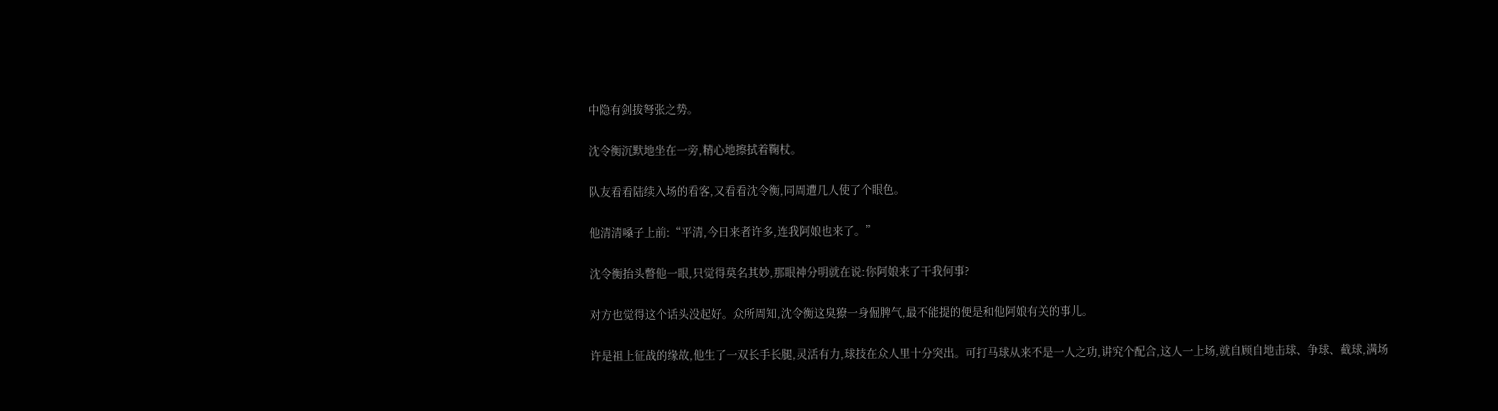中隐有剑拔弩张之势。

沈令衡沉默地坐在一旁,精心地擦拭着鞠杖。

队友看看陆续入场的看客,又看看沈令衡,同周遭几人使了个眼色。

他清清嗓子上前:“平清,今日来者许多,连我阿娘也来了。”

沈令衡抬头瞥他一眼,只觉得莫名其妙,那眼神分明就在说:你阿娘来了干我何事?

对方也觉得这个话头没起好。众所周知,沈令衡这臭獠一身倔脾气,最不能提的便是和他阿娘有关的事儿。

许是祖上征战的缘故,他生了一双长手长腿,灵活有力,球技在众人里十分突出。可打马球从来不是一人之功,讲究个配合,这人一上场,就自顾自地击球、争球、截球,满场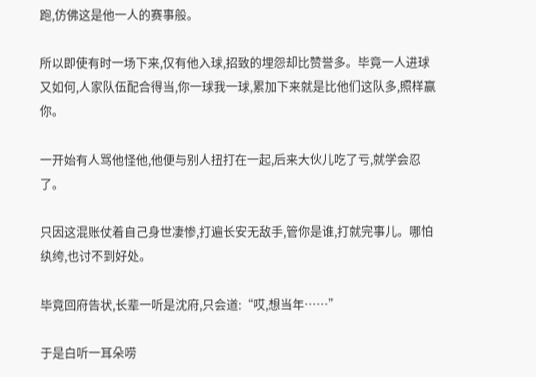跑,仿佛这是他一人的赛事般。

所以即使有时一场下来,仅有他入球,招致的埋怨却比赞誉多。毕竟一人进球又如何,人家队伍配合得当,你一球我一球,累加下来就是比他们这队多,照样赢你。

一开始有人骂他怪他,他便与别人扭打在一起,后来大伙儿吃了亏,就学会忍了。

只因这混账仗着自己身世凄惨,打遍长安无敌手,管你是谁,打就完事儿。哪怕纨绔,也讨不到好处。

毕竟回府告状,长辈一听是沈府,只会道:“哎,想当年……”

于是白听一耳朵唠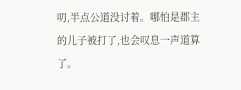叨,半点公道没讨着。哪怕是郡主的儿子被打了,也会叹息一声道算了。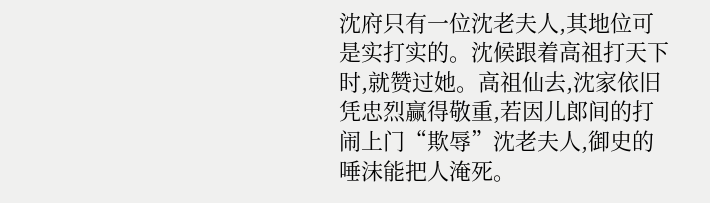沈府只有一位沈老夫人,其地位可是实打实的。沈候跟着高祖打天下时,就赞过她。高祖仙去,沈家依旧凭忠烈赢得敬重,若因儿郎间的打闹上门“欺辱”沈老夫人,御史的唾沫能把人淹死。